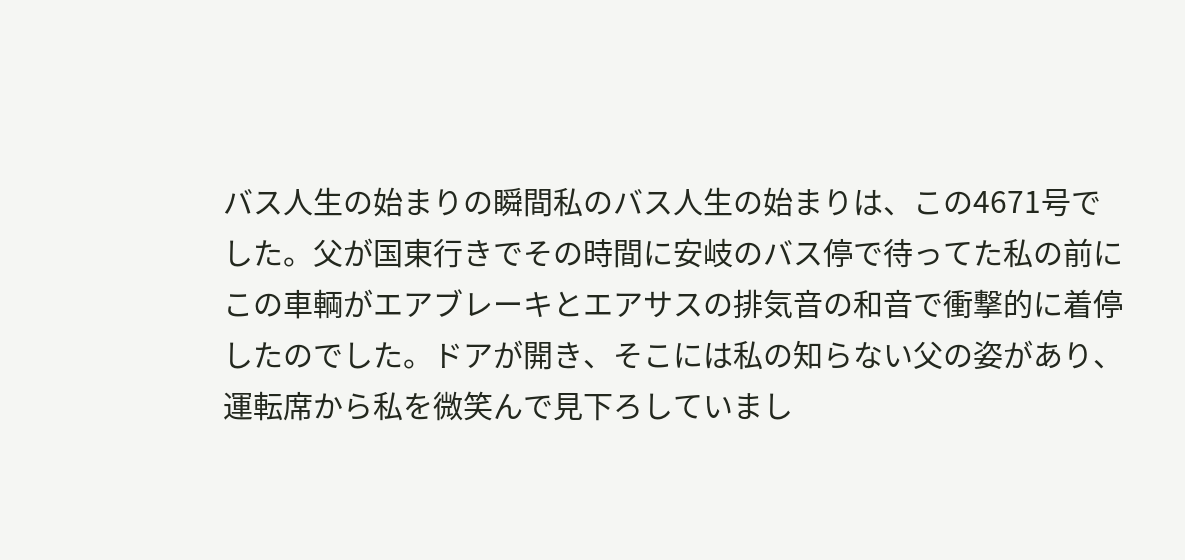バス人生の始まりの瞬間私のバス人生の始まりは、この4671号でした。父が国東行きでその時間に安岐のバス停で待ってた私の前にこの車輌がエアブレーキとエアサスの排気音の和音で衝撃的に着停したのでした。ドアが開き、そこには私の知らない父の姿があり、運転席から私を微笑んで見下ろしていまし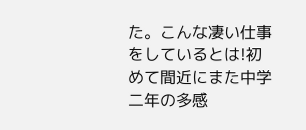た。こんな凄い仕事をしているとは!初めて間近にまた中学二年の多感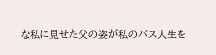な私に見せた父の姿が私のバス人生を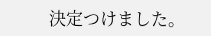決定つけました。